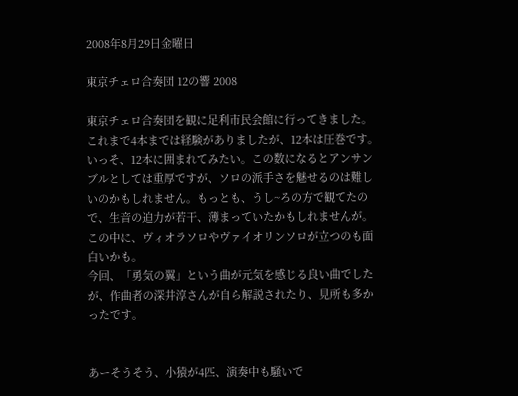2008年8月29日金曜日

東京チェロ合奏団 12の響 2008

東京チェロ合奏団を観に足利市民会館に行ってきました。
これまで4本までは経験がありましたが、12本は圧巻です。いっそ、12本に囲まれてみたい。この数になるとアンサンブルとしては重厚ですが、ソロの派手さを魅せるのは難しいのかもしれません。もっとも、うし~ろの方で観てたので、生音の迫力が若干、薄まっていたかもしれませんが。
この中に、ヴィオラソロやヴァイオリンソロが立つのも面白いかも。
今回、「勇気の翼」という曲が元気を感じる良い曲でしたが、作曲者の深井淳さんが自ら解説されたり、見所も多かったです。


あーそうそう、小猿が4匹、演奏中も騒いで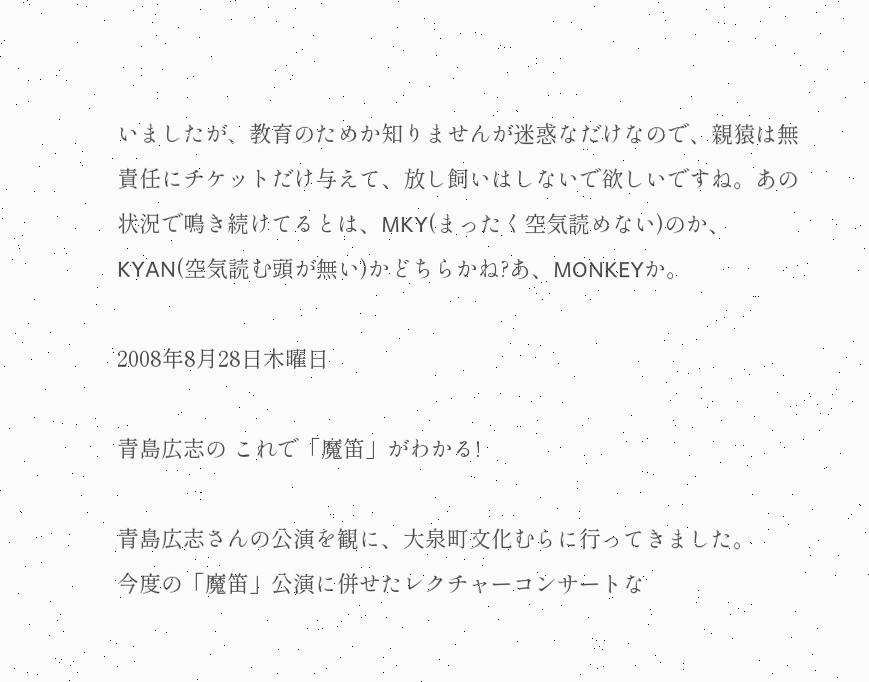いましたが、教育のためか知りませんが迷惑なだけなので、親猿は無責任にチケットだけ与えて、放し飼いはしないで欲しいですね。あの状況で鳴き続けてるとは、MKY(まったく空気読めない)のか、KYAN(空気読む頭が無い)かどちらかね?あ、MONKEYか。

2008年8月28日木曜日

青島広志の これで「魔笛」がわかる!

青島広志さんの公演を観に、大泉町文化むらに行ってきました。
今度の「魔笛」公演に併せたレクチャーコンサートな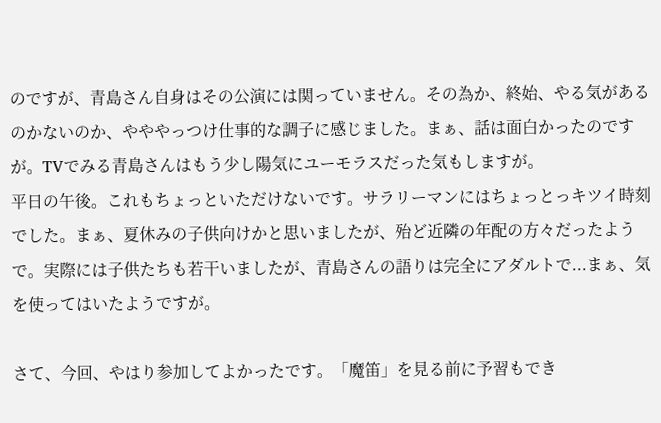のですが、青島さん自身はその公演には関っていません。その為か、終始、やる気があるのかないのか、やややっつけ仕事的な調子に感じました。まぁ、話は面白かったのですが。TVでみる青島さんはもう少し陽気にユーモラスだった気もしますが。
平日の午後。これもちょっといただけないです。サラリーマンにはちょっとっキツイ時刻でした。まぁ、夏休みの子供向けかと思いましたが、殆ど近隣の年配の方々だったようで。実際には子供たちも若干いましたが、青島さんの語りは完全にアダルトで...まぁ、気を使ってはいたようですが。

さて、今回、やはり参加してよかったです。「魔笛」を見る前に予習もでき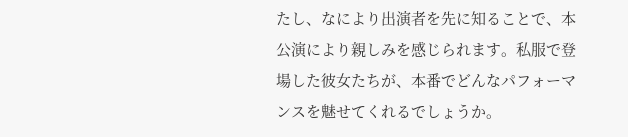たし、なにより出演者を先に知ることで、本公演により親しみを感じられます。私服で登場した彼女たちが、本番でどんなパフォーマンスを魅せてくれるでしょうか。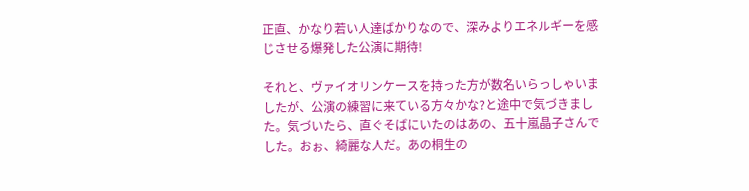正直、かなり若い人達ばかりなので、深みよりエネルギーを感じさせる爆発した公演に期待!

それと、ヴァイオリンケースを持った方が数名いらっしゃいましたが、公演の練習に来ている方々かな?と途中で気づきました。気づいたら、直ぐそばにいたのはあの、五十嵐晶子さんでした。おぉ、綺麗な人だ。あの桐生の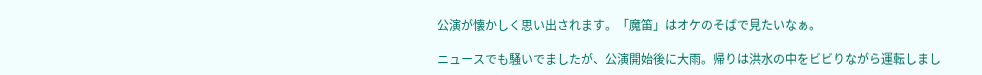公演が懐かしく思い出されます。「魔笛」はオケのそばで見たいなぁ。

ニュースでも騒いでましたが、公演開始後に大雨。帰りは洪水の中をビビりながら運転しまし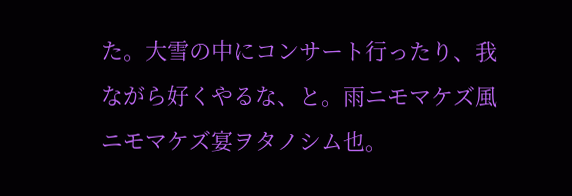た。大雪の中にコンサート行ったり、我ながら好くやるな、と。雨ニモマケズ風ニモマケズ宴ヲタノシム也。